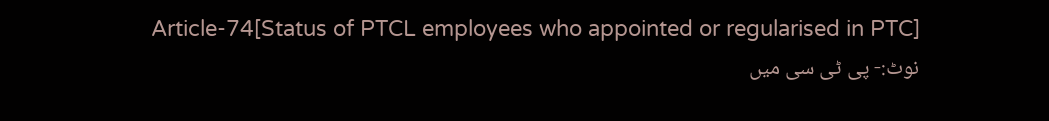Article-74[Status of PTCL employees who appointed or regularised in PTC]
نوٹ:- پی ٹی سی میں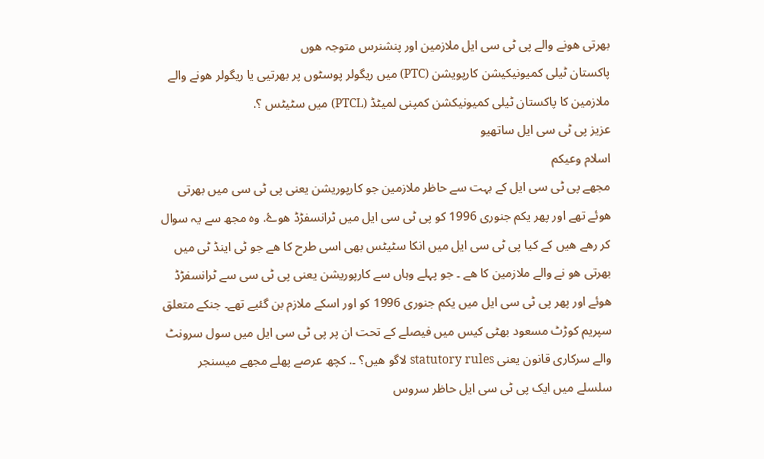بھرتی ھونے والے پی ٹی سی ایل ملازمین اور پنشنرس متوجہ ھوں
پاکستان ٹیلی کمیونیکیشن کارپویشن (PTC) میں ریگولر پوسٹوں پر بھرتیی یا ریگولر ھونے والے ملازمین کا پاکستان ٹیلی کمیونیکشن کمپنی لمیٹڈ (PTCL) میں سٹیٹس ؟.
عزیز پی ٹی سی ایل ساتھیو
اسلام وعیکم
مجھے پی ٹی سی ایل کے بہت سے حاظر ملازمین جو کارپوریشن یعنی پی ٹی سی میں بھرتی ھوئے تھے اور پھر یکم جنوری 1996 کو پی ٹی سی ایل میں ٹرانسفڑڈ ھوۓ. وہ مجھ سے یہ سوال کر رھے ھیں کے کیا پی ٹی سی ایل میں انکا سٹیٹس بھی اسی طرح کا ھے جو ٹی اینڈ ٹی میں بھرتی ھو نے والے ملازمین کا ھے ۔ جو پہلے وہاں سے کارپوریشن یعنی پی ٹی سی سے ٹرانسفڑڈ ھوئے اور پھر پی ٹی سی ایل میں یکم جنوری 1996 کو اور اسکے ملازم بن گئیے تھے۔ جنکے متعلق سپریم کوڑٹ مسعود بھٹی کیس میں فیصلے کے تحت ان پر پی ٹی سی ایل میں سول سرونٹ والے سرکاری قانون یعنی statutory rules لاگو ھیں؟ ۔. کچھ عرصے پھلے مجھے میسنجر سلسلے میں ایک پی ٹی سی ایل حاظر سروس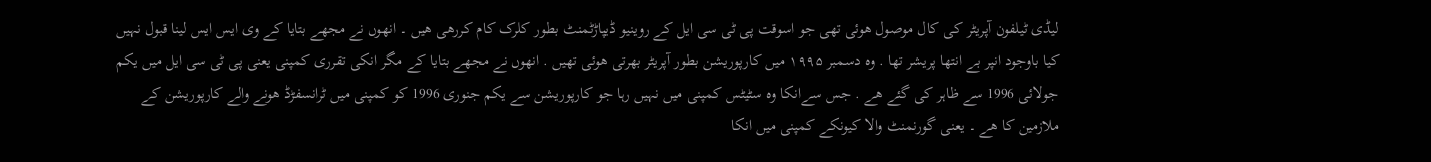لیڈی ٹیلفون آپریٹر کی کال موصول ھوئی تھی جو اسوقت پی ٹی سی ایل کے روینیو ڈیپاڑٹمنٹ بطور کلرک کام کررھی ھیں ۔ انھوں نے مجھے بتایا کے وی ایس ایس لینا قبول نہیں کیا باوجود انپر بے انتھا پریشر تھا . وہ دسمبر ۱۹۹۵ میں کارپوریشن بطور آپریٹر بھرتی ھوئی تھیں . انھوں نے مجھے بتایا کے مگر انکی تقرری کمپنی یعنی پی ٹی سی ایل میں یکم جولائی 1996 سے ظاہر کی گئے ھے . جس سےانکا وہ سٹیٹس کمپنی میں نہیں رہا جو کارپوریشن سے یکم جنوری 1996 کو کمپنی میں ٹرانسفڑڈ ھونے والے کارپوریشن کے ملازمین کا ھے ۔ یعنی گورنمنٹ والا کیونکے کمپنی میں انکا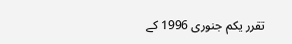تقرر یکم جنوری 1996 کے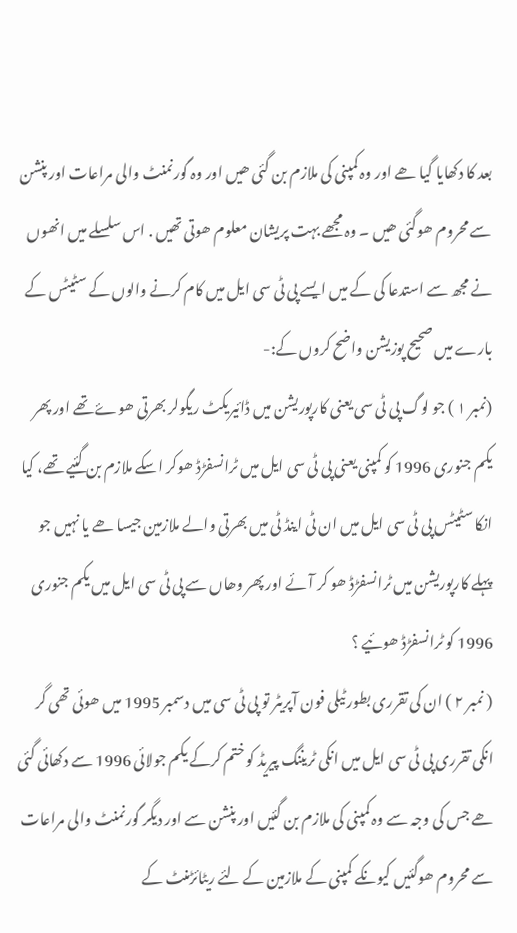بعد کا دکھایا گیا ھے اور وہ کمپنی کی ملازم بن گئی ھیں اور وہ گورنمنٹ والی مراعات اور پنشن سے محروم ھوگئی ھیں ۔ وہ مجھے بہت پریشان معلوم ھوتی تھیں . اس سلسلے میں انھوں نے مجھ سے استدعا کی کے میں ایسے پی ٹی سی ایل میں کام کرنے والوں کے سٹیٹس کے بارے میں صحیح پوزیشن واضح کروں کے:-
(نمبر ۱ ) جو لوگ پی ٹی سی یعنی کارپوریشن میں ڈائیریکٹ ریگولر بھرتی ھوۓ تھے اور پھر یکم جنوری 1996 کو کمپنی یعنی پی ٹی سی ایل میں ٹرانسفڑڈ ھوکر اسکے ملازم بن گئیے تھے، کیا انکا سٹیٹس پی ٹی سی ایل میں ان ٹی اینڈ ٹی میں بھرتی والے ملازمین جیسا ھے یا نہیں جو پہلے کارپوریشن میں ٹرانسفڑڈ ھو کر آئے اور پھر وھاں سے پی ٹی سی ایل میں یکم جنوری 1996 کو ٹرانسفڑڈ ھوئیے ؟
( نمبر ۲ ) ان کی تقرری بطور ٹیلی فون آپریٹر تو پی ٹی سی میں دسمبر 1995 میں ھوئی تھی گر انکی تقرری پی ٹی سی ایل میں انکی ٹریننگ پیریڈ کو ختم کرکے یکم جولائی 1996 سے دکھائی گئی ھے جس کی وجہ سے وہ کمپنی کی ملازم بن گئیں اور پنشن سے اور دیگر گورنمنٹ والی مراعات سے محروم ھوگئیں کیونکے کمپنی کے ملازمین کے لئے ریٹائڑمنٹ کے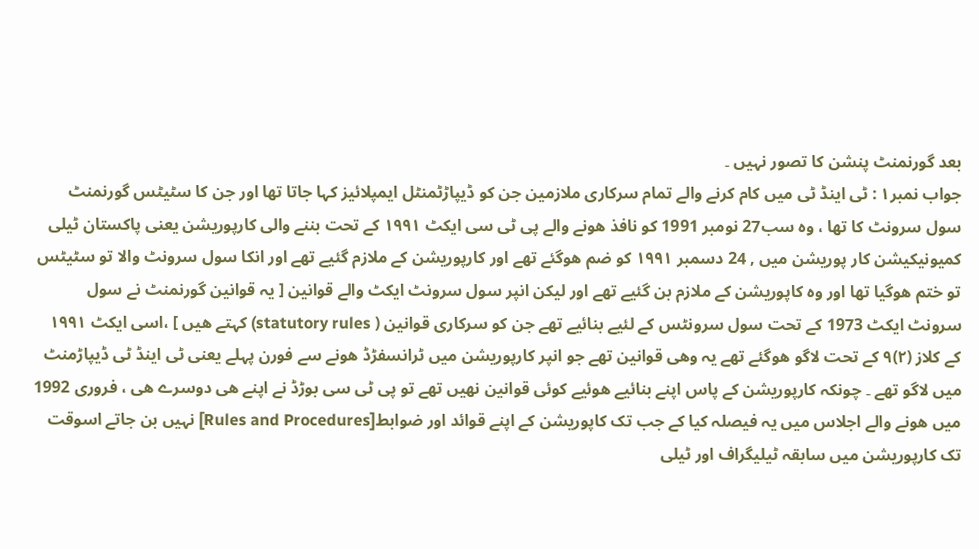بعد گورنمنٹ پنشن کا تصور نہیں ۔
جواب نمبر۱ : ٹی اینڈ ٹی میں کام کرنے والے تمام سرکاری ملازمین جن کو ڈیپاڑٹمنٹل ایمپلائیز کہا جاتا تھا اور جن کا سٹیٹس گورنمنٹ سول سرونٹ کا تھا ، وہ سب27 نومبر 1991 کو نافذ ھونے والے پی ٹی سی ایکٹ ۱۹۹۱ کے تحت بننے والی کارپوریشن یعنی پاکستان ٹیلی کمیونیکیشن کار پوریشن میں , 24 دسمبر ۱۹۹۱ كو ضم ھوگئے تھے اور کارپوریشن کے ملازم گئیے تھے اور انکا سول سرونٹ والا تو سٹیٹس تو ختم ھوگیا تھا اور وہ کاپوریشن کے ملازم بن گئیے تھے اور لیکن انپر سول سرونٹ ایکٹ والے قوانین [ یہ قوانین گورنمنٹ نے سول سرونٹ ایکٹ 1973 کے تحت سول سرونٹس کے لئیے بنائیے تھے جن کو سرکاری قوانین ( statutory rules) کہتے ھیں ] ،اسی ایکٹ ۱۹۹۱ کے کلاز (۲)۹ کے تحت لاگو ھوگئے تھے یہ وھی قوانین تھے جو انپر کارپوریشن میں ٹرانسفڑڈ ھونے سے فورن پہلے یعنی ٹی اینڈ ٹی ڈیپاڑمنٹ میں لاگو تھے ۔ چونکہ کارپوریشن کے پاس اپنے بنائیے ھوئیے کوئی قوانین نھیں تھے تو پی ٹی سی بوڑڈ نے اپنے ھی دوسرے ھی ، فروری 1992 میں ھونے والے اجلاس میں یہ فیصلہ کیا کے جب تک کاپوریشن کے اپنے قوائد اور ضوابط[Rules and Procedures] نہیں بن جاتے اسوقت تک کارپوریشن میں سابقہ ٹیلیگراف اور ٹیلی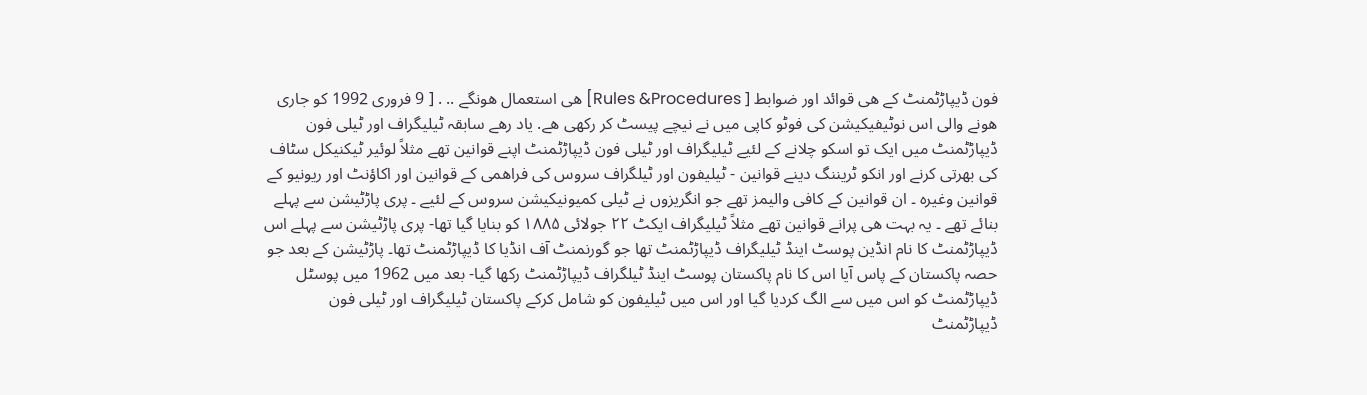فون ڈیپاڑٹمنٹ کے ھی قوائد اور ضوابط [ Rules &Procedures] ھی استعمال ھونگے .. . [ 9 فروری 1992 کو جاری ھونے والی اس نوٹیفیکیشن کی فوٹو کاپی میں نے نیچے پیسٹ کر رکھی ھے. یاد رھے سابقہ ٹیلیگراف اور ٹیلی فون ڈیپاڑٹمنٹ میں ایک تو اسکو چلانے کے لئیے ٹیلیگراف اور ٹیلی فون ڈیپاڑٹمنٹ اپنے قوانین تھے مثلاً لوئیر ٹیکنیکل سٹاف کی بھرتی کرنے اور انکو ٹریننگ دینے قوانین - ٹیلیفون اور ٹیلگراف سروس کی فراھمی کے قوانین اور اکاؤنٹ اور ریونیو کے قوانین وغیرہ ۔ ان قوانین کے کافی والیمز تھے جو انگریزوں نے ٹیلی کمیونیکیشن سروس کے لئیے ۔ پری پاڑٹیشن سے پہلے بنائے تھے ۔ یہ بہت ھی پرانے قوانین تھے مثلاً ٹیلیگراف ایکٹ ۲۲ جولائی ۱۸۸۵ کو بنایا گیا تھا- پری پاڑٹیشن سے پہلے اس ڈیپاڑٹمنٹ کا نام انڈین پوسٹ اینڈ ٹیلیگراف ڈیپاڑٹمنٹ تھا جو گورنمنٹ آف انڈیا کا ڈیپاڑٹمنٹ تھا۔ پاڑٹیشن کے بعد جو حصہ پاکستان کے پاس آیا اس کا نام پاکستان پوسٹ اینڈ ٹیلگراف ڈیپاڑٹمنٹ رکھا گیا- بعد میں 1962 میں پوسٹل ڈیپاڑٹمنٹ کو اس میں سے الگ کردیا گیا اور اس میں ٹیلیفون کو شامل کرکے پاکستان ٹیلیگراف اور ٹیلی فون ڈیپاڑٹمنٹ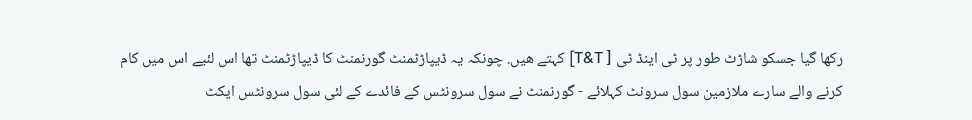رکھا گیا جسکو شاڑٹ طور پر ٹی اینڈ ٹی [ T&T] کہتے ھیں. چونکہ یہ ڈیپاڑٹمنٹ گورنمنٹ کا ڈیپاڑٹمنٹ تھا اس لئیے اس میں کام کرنے والے سارے ملازمین سول سرونٹ کہلائے - گورنمنٹ نے سول سرونٹس کے فائدے کے لئی سول سرونٹس ایکٹ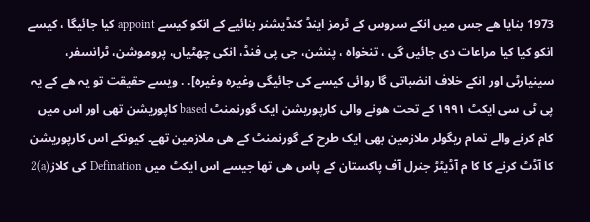1973 بنایا ھے جس میں انکے سروس کے ٹرمز اینڈ کنڈیشنر بنائیے کے انکو کیسے appoint کیا جائیگا ، کیسے انکو کیا کیا مراعات دی جائیں گی ، تنخواہ ، پنشن، جی پی فنڈ، انکی چھٹیاں، پروموشن، ٹرانسفر، سینیارٹی اور انکے خلاف انضباتی گا روائی کیسے کی جائیگی وغیرہ وغیرہ]. . ویسے حقیقت تو یہ ھے کے یہ پی ٹی سی ایکٹ ۱۹۹۱ کے تحت ھونے والی کارپوریشن ایک گورنمنٹ based کاپوریشن تھی اور اس میں کام کرنے والے تمام ریگولر ملازمین بھی ایک طرح کے گورنمنٹ کے ھی ملازمین تھے۔ کیونکے اس کارپوریشن کا آڈٹ کرنے کا کا م آڈیٹڑ جنرل آف پاکستان کے پاس ھی تھا جیسے اس ایکٹ میں Defination کی کلاز(a)2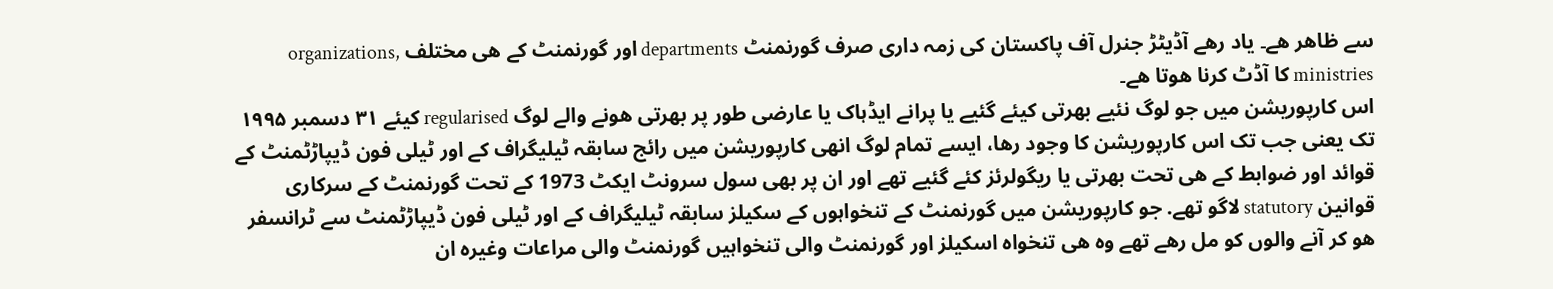سے ظاھر ھے۔ یاد رھے آڈیٹڑ جنرل آف پاکستان کی زمہ داری صرف گورنمنٹ departments اور گورنمنٹ کے ھی مختلف organizations, ministries کا آڈٹ کرنا ھوتا ھے۔
اس کارپوریشن میں جو لوگ نئیے بھرتی کیئے گئیے یا پرانے ایڈہاک یا عارضی طور پر بھرتی ھونے والے لوگ regularised کیئے ۳۱ دسمبر ۱۹۹۵ تک یعنی جب تک اس کارپوریشن کا وجود رھا، ایسے تمام لوگ انھی کارپوریشن میں رائج سابقہ ٹیلیگراف کے اور ٹیلی فون ڈیپاڑٹمنٹ کے قوائد اور ضوابط کے ھی تحت بھرتی یا ریگولرئز کئے گئیے تھے اور ان پر بھی سول سرونٹ ایکٹ 1973 کے تحت گورنمنٹ کے سرکاری قوانین statutory لاگو تھے. جو کارپوریشن میں گورنمنٹ کے تنخواہوں کے سکیلز سابقہ ٹیلیگراف کے اور ٹیلی فون ڈیپاڑٹمنٹ سے ٹرانسفر ھو کر آنے والوں کو مل رھے تھے وہ ھی تنخواہ اسکیلز اور گورنمنٹ والی تنخواہیں گورنمنٹ والی مراعات وغیرہ ان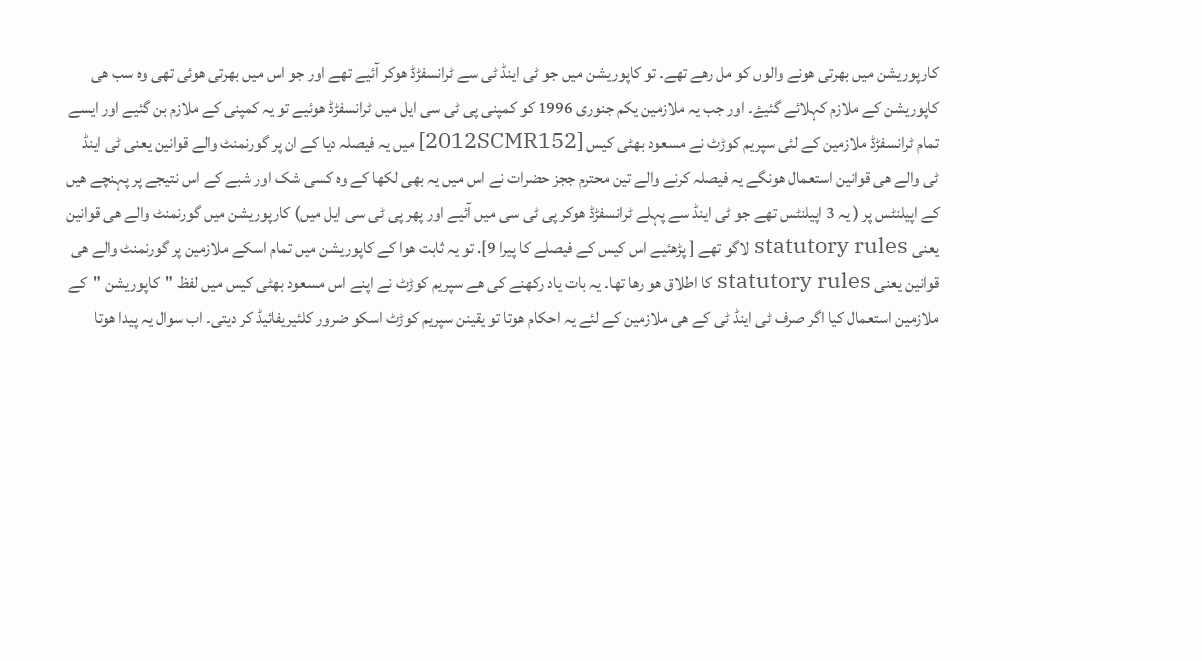کارپوریشن میں بھرتی ھونے والوں کو مل رھے تھے۔ تو کاپوریشن میں جو ٹی اینڈ ٹی سے ٹرانسفڑڈ ھوکر آئیے تھے اور جو اس میں بھرتی ھوئی تھی وہ سب ھی کاپوریشن کے ملازم کہلائے گئیۓ۔ اور جب یہ ملازمین یکم جنوری 1996 کو کمپنی پی ٹی سی ایل میں ٹرانسفڑڈ ھوئیے تو یہ کمپنی کے ملازم بن گئیے اور ایسے تمام ٹرانسفڑڈ ملازمین کے لئی سپریم کوڑٹ نے مسعود بھٹی کیس [2012SCMR152] میں یہ فیصلہ دیا کے ان پر گورنمنٹ والے قوانین یعنی ٹی اینڈ ٹی والے ھی قوانین استعمال ھونگے یہ فیصلہ کرنے والے تین محترم ججز حضرات نے اس میں یہ بھی لکھا کے وہ کسی شک اور شبے کے اس نتیجے پر پہنچے ھیں کے اپیلنٹس پر ( یہ 3 اپیلنٹس تھے جو ٹی اینڈ سے پہلے ٹرانسفڑڈ ھوکر پی ٹی سی میں آئیے اور پھر پی ٹی سی ایل میں) کارپوریشن میں گورنمنٹ والے ھی قوانین یعنی statutory rules لاگو تھے [ پڑھئیے اس کیس کے فیصلے کا پیرا 9]. تو یہ ثابت ھوا کے کاپوریشن میں تمام اسکے ملازمین پر گورنمنٹ والے ھی قوانین یعنی statutory rules کا اطلاق ھو رھا تھا۔ یہ بات یاد رکھنے کی ھے سپریم کوڑٹ نے اپنے اس مسعود بھٹی کیس میں لفظ "کاپوریشن "کے ملازمین استعمال کیا اگر صرف ٹی اینڈ ٹی کے ھی ملازمین کے لئے یہ احکام ھوتا تو یقینن سپریم کوڑٹ اسکو ضرور کلئیریفائیڈ کر دیتی۔ اب سوال یہ پیدا ھوتا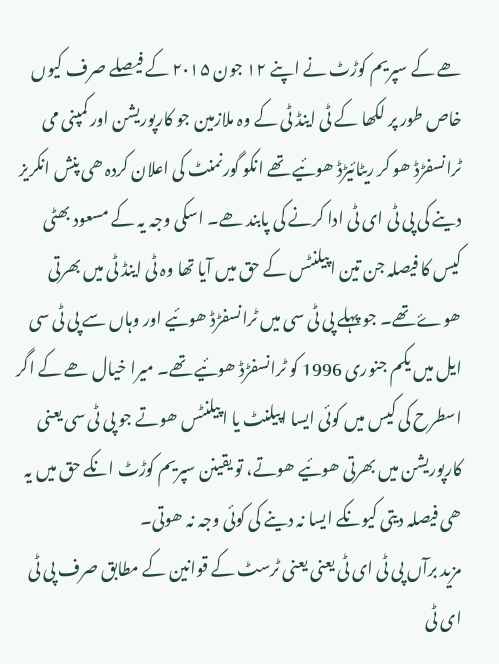ھے کے سپریم کوڑٹ نے اپنے ۱۲ جون ۲۰۱۵ کے فیصلے صرف کیوں خاص طور پر لکھا کے ٹی اینڈ ٹی کے وہ ملازمین جو کارپوریشن اور کمپنی می ٹرانسفڑڈ ھو کر ریٹائیڑڈ ھوئیے تھے انکو گورنمنٹ کی اعلان کردہ ھی پنش انکریز دینے کی پی ٹی ای ٹی ادا کرنے کی پابند ھے۔ اسکی وجہ یہ کے مسعود بھٹی کیس کا فیصلہ جن تین اپیلنٹس کے حق میں آیا تھا وہ ٹی اینڈ ٹی میں بھرتی ھوۓ تھے۔ جو پہلے پی ٹی سی میں ٹرانسفڑڈ ھوئیے اور وہاں سے پی ٹی سی ایل میں یکم جنوری 1996 کو ٹرانسفڑڈ ھوئیے تھے۔ میرا خیال ھے کے اگر اسطرح کی کیس میں کوئی ایسا اپیلنٹ یا اپیلنٹس ھوتے جو پی ٹی سی یعنی کارپوریشن میں بھرتی ھوئیے ھوتے، تو یقینن سپریم کوڑٹ انکے حق میں یہ ھی فیصلہ دیتی کیونکے ایسا نہ دینے کی کوئی وجہ نہ ھوتی۔
مزید برآں پی ٹی ای ٹی یعنی یعنی ٹرسٹ کے قوانین کے مطابق صرف پی ٹی ای ٹی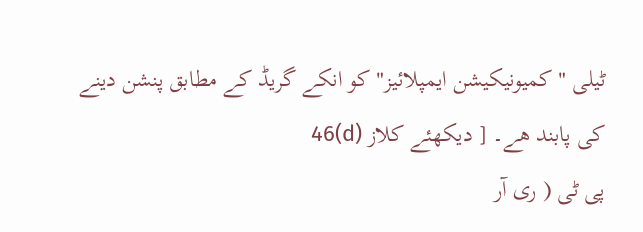ٹیلی "کمیونیکیشن ایمپلائیز" کو انکے گریڈ کے مطابق پنشن دینے کی پابند ھے۔ [ دیکھئے کلاز (d)46
پی ٹی ( ری آر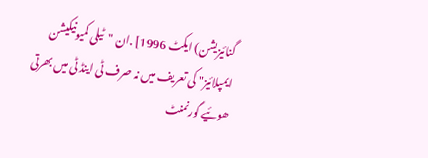گنائیزیشن) ایکٹ 1996] .ان "ٹیلی کمیونیکیشن ایمپلائیز" کی تعریف میں نہ صرف ٹی اینڈ ٹی میں بھرتی ھوئیے گورنمنٹ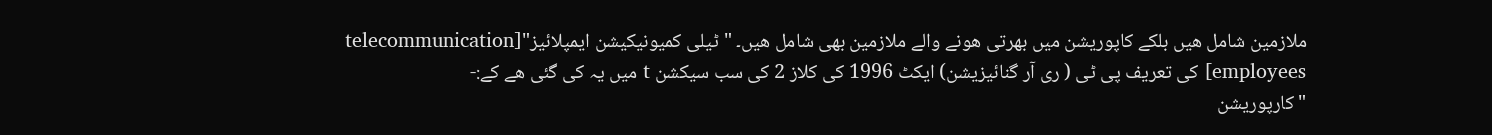ملازمین شامل ھیں بلکے کاپوریشن میں بھرتی ھونے والے ملازمین بھی شامل ھیں۔ "ٹیلی کمیونیکیشن ایمپلائیز"[telecommunication employees] کی تعریف پی ٹی ( ری آر گنائیزیشن) ایکٹ 1996 کی کلاز 2 کی سب سیکشن t میں یہ کی گئی ھے کے:-
" کارپوریشن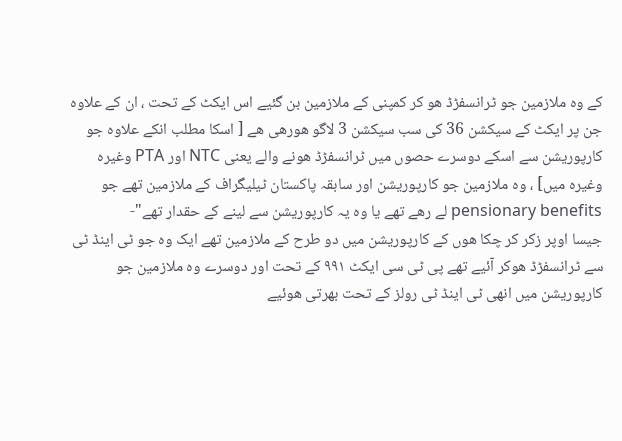کے وہ ملازمین جو ٹرانسفڑڈ ھو کر کمپنی کے ملازمین بن گئیے اس ایکٹ کے تحت ، ان کے علاوہ جن پر ایکٹ کے سیکشن 36 کی سب سیکشن 3 لاگو ھورھی ھے [ اسکا مطلب انکے علاوہ جو کارپوریشن سے اسکے دوسرے حصوں میں ٹرانسفڑڈ ھونے والے یعنی NTC اور PTA وغیرہ وغیرہ میں] ، وہ ملازمین جو کارپوریشن اور سابقہ پاکستان ٹیلیگراف کے ملازمین تھے جو pensionary benefits لے رھے تھے یا وہ یہ کارپوریشن سے لینے کے حقدار تھے"-
جیسا اوپر زکر کر چکا ھوں کے کارپوریشن میں دو طرح کے ملازمین تھے ایک وہ جو ٹی اینڈ ٹی سے ٹرانسفڑڈ ھوکر آئیے تھے پی ٹی سی ایکٹ ۹۹۱ کے تحت اور دوسرے وہ ملازمین جو کارپوریشن میں انھی ٹی اینڈ ٹی رولز کے تحت بھرتی ھوئیے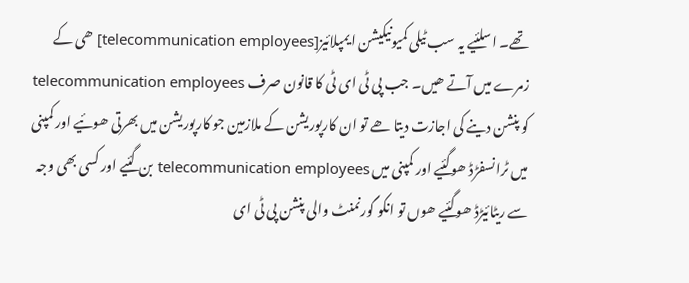تھے۔ اسلئیے یہ سب ٹیلی کمیونیکیشن ایمپلائیز[telecommunication employees] ھی کے زمرے میں آتے ھیں۔ جب پی ٹی ای ٹی کا قانون صرف telecommunication employees کو پنشن دینے کی اجازت دیتا ھے تو ان کارپوریشن کے ملازمین جو کارپوریشن میں بھرتی ھوئیے اور کمپنی میں ٹرانسفڑڈ ھوگئیے اور کمپنی میں telecommunication employees بن گئیے اور کسی بھی وجہ سے ریٹائیڑڈ ھوگئیے ھوں تو انکو گورنمنٹ والی پنشن پی ٹی ای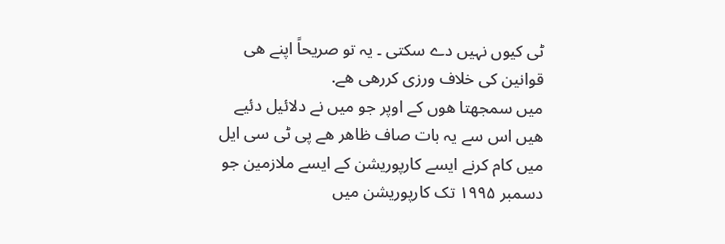ٹی کیوں نہیں دے سکتی ۔ یہ تو صریحاً اپنے ھی قوانین کی خلاف ورزی کررھی ھے.
میں سمجھتا ھوں کے اوپر جو میں نے دلائیل دئیے ھیں اس سے یہ بات صاف ظاھر ھے پی ٹی سی ایل میں کام کرنے ایسے کارپوریشن کے ایسے ملازمین جو دسمبر ۱۹۹۵ تک کارپوریشن میں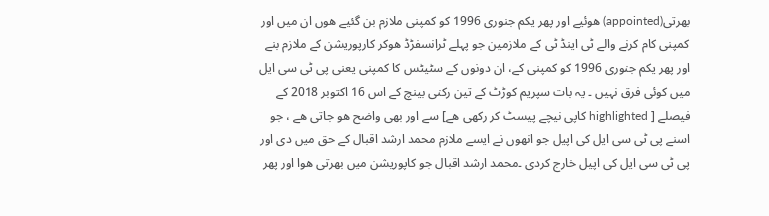بھرتی(appointed) ھوئیے اور پھر یکم جنوری 1996 کو کمپنی ملازم بن گئیے ھوں ان میں اور کمپنی کام کرنے والے ٹی اینڈ ٹی کے ملازمین جو پہلے ٹرانسفڑڈ ھوکر کارپوریشن کے ملازم بنے اور پھر یکم جنوری 1996 کو کمپنی کے، ان دونوں کے سٹیٹس کا کمپنی یعنی پی ٹی سی ایل میں کوئی فرق نہیں ۔ یہ بات سپریم کوڑٹ کے تین رکنی بینچ کے اس 16 اکتوبر 2018 کے فیصلے [ highlighted کاپی نیچے پیسٹ کر رکھی ھے] سے اور بھی واضح ھو جاتی ھے ، جو اسنے پی ٹی سی ایل کی اپیل جو انھوں نے ایسے ملازم محمد ارشد اقبال کے حق میں دی اور پی ٹی سی ایل کی اپیل خارج کردی ۔محمد ارشد اقبال جو کاپوریشن میں بھرتی ھوا اور پھر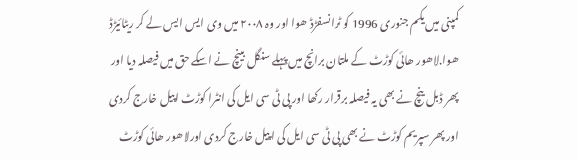کمپنی میں یکم جنوری 1996 کو ٹرانسفڑڈ ھوا اور وہ ۲۰۰۸ میں وی ایس ایس لے کر ریٹائیڑڈ ھوا.لاھور ھائی کوڑٹ کے ملتان برانچ میں پہلے سنگل بینچ نے اسکے حق میں فیصلہ دیا اور پھر ڈبل ینچ نے بھی یہ فیصلہ برقرار رکھا اور پی ٹی سی ایل کی انٹرا کوڑٹ اپیل خارج کردی اور پھر سپریم کوڑٹ نے بھی پی ٹی سی ایل کی اپیل خارج کردی اورلاھور ھائی کوڑٹ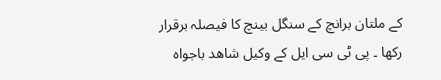کے ملتان برانچ کے سنگل بینچ کا فیصلہ برقرار رکھا ۔ پی ٹی سی ایل کے وکیل شاھد باجواہ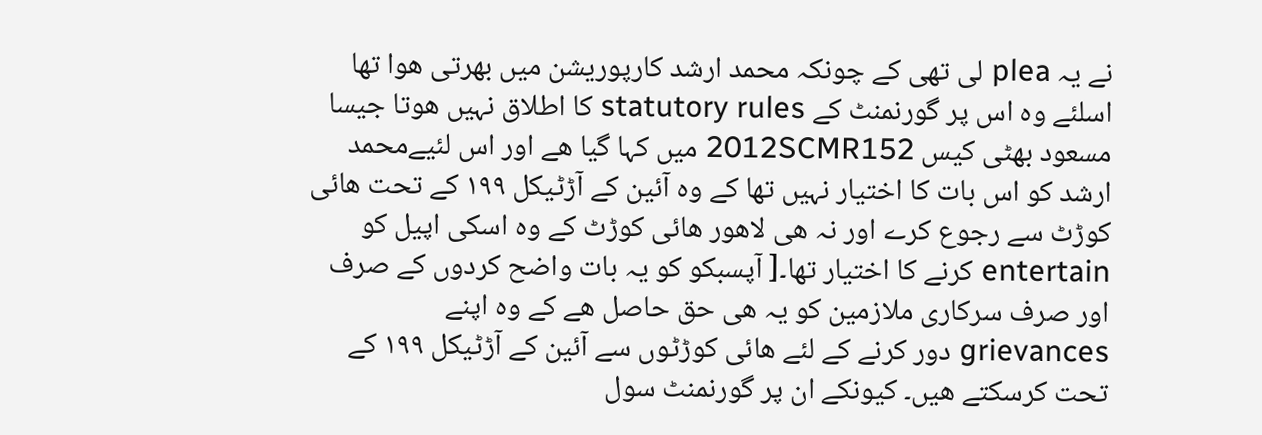نے یہ plea لی تھی کے چونکہ محمد ارشد کارپوریشن میں بھرتی ھوا تھا اسلئے وہ اس پر گورنمنٹ کے statutory rules کا اطلاق نہیں ھوتا جیسا مسعود بھٹی کیس 2012SCMR152 میں کہا گیا ھے اور اس لئیےمحمد ارشد کو اس بات کا اختیار نہیں تھا کے وہ آئین کے آڑٹیکل ۱۹۹ کے تحت ھائی کوڑٹ سے رجوع کرے اور نہ ھی لاھور ھائی کوڑٹ کے وہ اسکی اپیل کو entertain کرنے کا اختیار تھا۔[ آپسبکو کو یہ بات واضح کردوں کے صرف اور صرف سرکاری ملازمین کو یہ ھی حق حاصل ھے کے وہ اپنے grievances دور کرنے کے لئے ھائی کوڑٹوں سے آئین کے آڑٹیکل ۱۹۹ کے تحت کرسکتے ھیں۔ کیونکے ان پر گورنمنٹ سول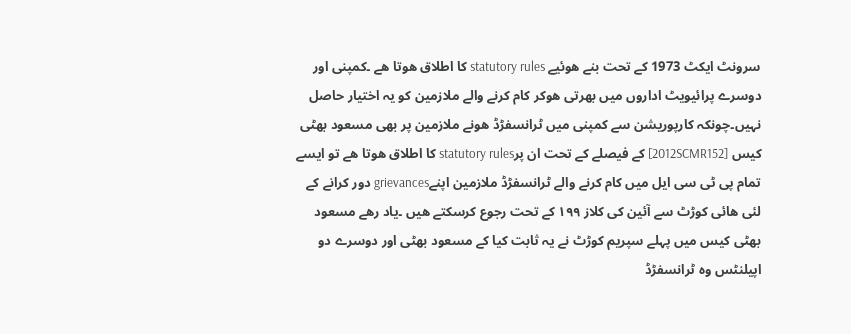سرونٹ ایکٹ 1973 کے تحت بنے ھوئیے statutory rules کا اطلاق ھوتا ھے ۔کمپنی اور دوسرے پرائیویٹ اداروں میں بھرتی ھوکر کام کرنے والے ملازمین کو یہ اختیار حاصل نہیں۔چونکہ کارپوریشن سے کمپنی میں ٹرانسفڑڈ ھونے ملازمین پر بھی مسعود بھٹی کیس [2012SCMR152] کے فیصلے کے تحت ان پرstatutory rules کا اطلاق ھوتا ھے تو ایسے تمام پی ٹی سی ایل میں کام کرنے والے ٹرانسفڑڈ ملازمین اپنےgrievances دور کرانے کے لئی ھائی کوڑٹ سے آئین کی کلاز ۱۹۹ کے تحت رجوع کرسکتے ھیں ۔یاد رھے مسعود بھٹی کیس میں پہلے سپریم کوڑٹ نے یہ ثابت کیا کے مسعود بھٹی اور دوسرے دو اپیلنٹس وہ ٹرانسفڑڈ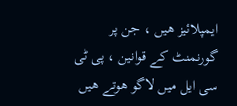ایمپلائیز ھیں ، جن پر گورنمنٹ کے قوانین ، پی ٹی سی ایل میں لاگو ھوتے ھیں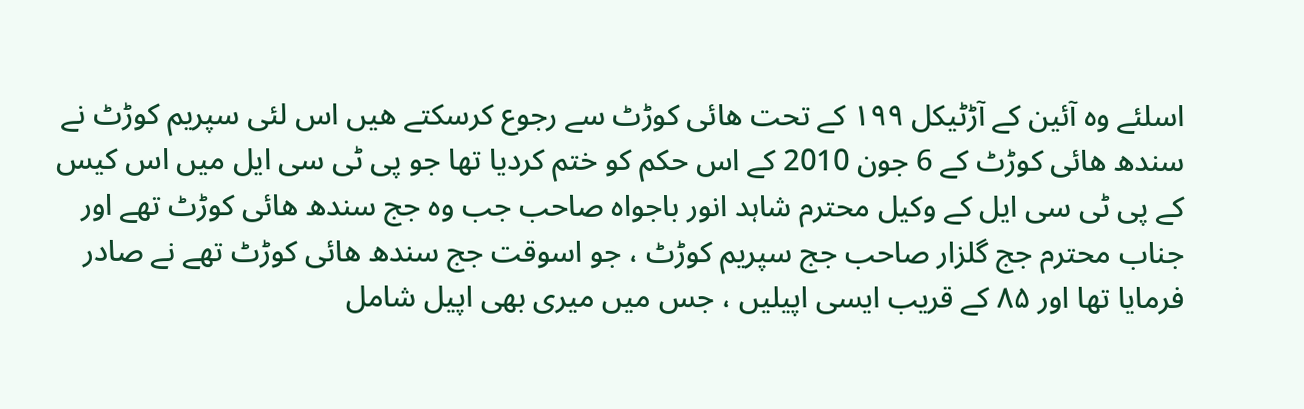اسلئے وہ آئین کے آڑٹیکل ۱۹۹ کے تحت ھائی کوڑٹ سے رجوع کرسکتے ھیں اس لئی سپریم کوڑٹ نے سندھ ھائی کوڑٹ کے 6 جون 2010 کے اس حکم کو ختم کردیا تھا جو پی ٹی سی ایل میں اس کیس کے پی ٹی سی ایل کے وکیل محترم شاہد انور باجواہ صاحب جب وہ جج سندھ ھائی کوڑٹ تھے اور جناب محترم جج گلزار صاحب جج سپریم کوڑٹ ، جو اسوقت جج سندھ ھائی کوڑٹ تھے نے صادر فرمایا تھا اور ۸۵ کے قریب ایسی اپیلیں ، جس میں میری بھی اپیل شامل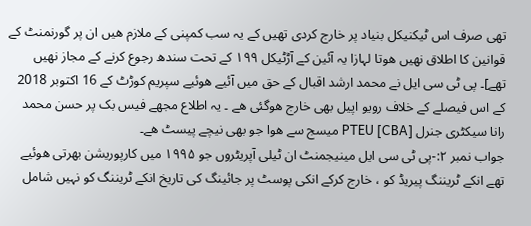تھی صرف اس ٹیکنیکل بنیاد پر خارج کردی تھیں کے یہ سب کمپنی کے ملازم ھیں ان پر گورنمنٹ کے قوانین کا اطلاق نھیں ھوتا لہازا یہ آئین کے آڑٹیکل ۱۹۹ کے تحت سندھ رجوع کرنے کے مجاز نھیں تھے]۔ پی ٹی سی ایل نے محمد ارشد اقبال کے حق میں آئیے ھوئیے سپریم کوڑٹ کے 16 اکتوبر 2018 کے اس فیصلے کے خلاف رویو اپیل بھی خارج ھوگئی ھے ۔ یہ اطلاع مجھے فیس بک پر حسن محمد رانا سیکٹری جنرل PTEU [CBA] میسج سے ھوا جو بھی نیچے پیسٹ ھے۔
جواب نمبر ۲:-پی ٹی سی ایل مینیجمنٹ ان ٹیلی آپریٹروں جو ۱۹۹۵ میں کارپوریشن بھرتی ھوئیے تھے انکے ٹریننگ پیریڈ کو ، خارج کرکے انکی پوسٹ پر جائینگ کی تاریخ انکے ٹریننگ کو نہیں شامل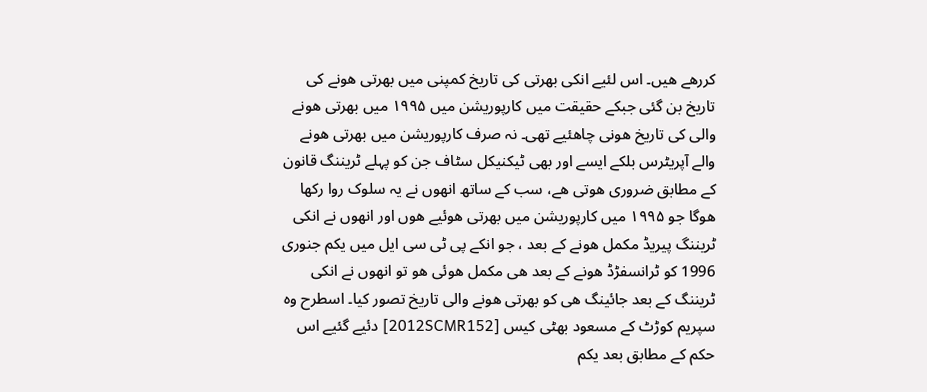کررھے ھیں۔ اس لئیے انکی بھرتی کی تاریخ کمپنی میں بھرتی ھونے کی تاریخ بن گئی جبکے حقیقت میں کارپوریشن میں ۱۹۹۵ میں بھرتی ھونے والی کی تاریخ ھونی چاھئیے تھی۔ نہ صرف کارپوریشن میں بھرتی ھونے والے آپریٹرس بلکے ایسے اور بھی ٹیکنیکل سٹاف جن کو پہلے ٹریننگ قانون کے مطابق ضروری ھوتی ھے، سب کے ساتھ انھوں نے یہ سلوک روا رکھا ھوگا جو ۱۹۹۵ میں کارپوریشن میں بھرتی ھوئیے ھوں اور انھوں نے انکی ٹریننگ پیریڈ مکمل ھونے کے بعد ، جو انکے پی ٹی سی ایل میں یکم جنوری 1996 کو ٹرانسفڑڈ ھونے کے بعد ھی مکمل ھوئی ھو تو انھوں نے انکی ٹریننگ کے بعد جائینگ ھی کو بھرتی ھونے والی تاریخ تصور کیا۔ اسطرح وہ سپریم کوڑٹ کے مسعود بھٹی کیس [2012SCMR152] دئیے گئیے اس حکم کے مطابق بعد یکم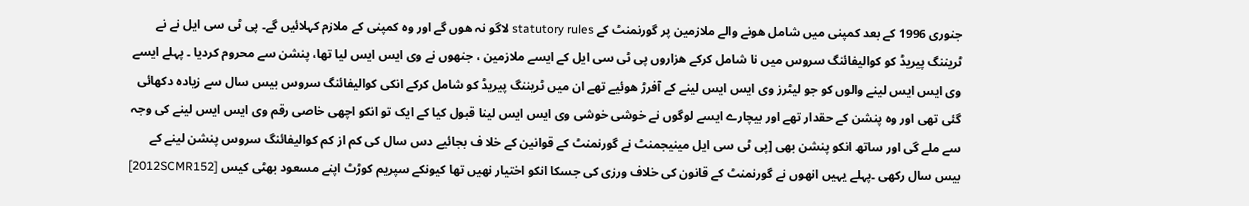جنوری 1996 کے بعد کمپنی میں شامل ھونے والے ملازمین پر گورنمنٹ کے statutory rules لاگو نہ ھوں گے اور وہ کمپنی کے ملازم کہلائیں گے۔ پی ٹی سی ایل نے نے ٹریننگ پیریڈ کو کوالیفائنگ سروس میں نا شامل کرکے ھزاروں پی ٹی سی ایل کے ایسے ملازمین ، جنھوں نے وی ایس ایس لیا تھا، پنشن سے محروم کردیا ۔ پہلے ایسے وی ایس ایس لینے والوں کو جو لیٹرز وی ایس ایس لینے کے آفرڑ ھوئیے تھے ان میں ٹریننگ پیریڈ کو شامل کرکے انکی کوالیفائنگ سروس بیس سال سے زیادہ دکھائی گئی تھی اور وہ پنشن کے حقدار تھے اور بیچارے ایسے لوگوں نے خوشی خوشی وی ایس ایس لینا قبول کیا کے ایک تو انکو اچھی خاصی رقم وی ایس ایس لینے کی وجہ سے ملے گی اور ساتھ انکو پنشن بھی [پی ٹی سی ایل مینیجمنٹ نے گورنمنٹ کے قوانین کے خلا ف بجائیے دس سال کی کم از کم کوالیفائنگ سروس پنشن لینے کے بیس سال رکھی ۔پہلے یہیں انھوں نے گورنمنٹ کے قانون کی خلاف ورزی کی جسکا انکو اختیار نھیں تھا کیونکے سپریم کوڑٹ اپنے مسعود بھٹی کیس [2012SCMR152]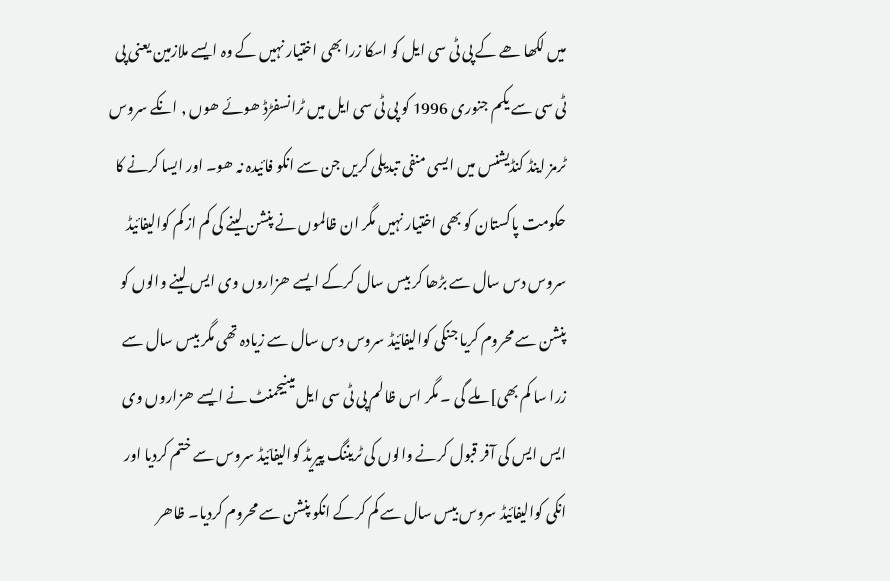میں لکھا ھے کے پی ٹی سی ایل کو اسکا زرا بھی اختیار نہیں کے وہ ایسے ملازمین یعنی پی ٹی سی سے یکم جنوری 1996 کو پی ٹی سی ایل میں ٹرانسفڑڈ ھوئے ھوں , انکے سروس ٹرمز اینڈ کنڈیشنس میں ایسی منفی تبدیلی کریں جن سے انکو فائیدہ نہ ھو۔ اور ایسا کرنے کا حکومت پاکستان کو بھی اختیار نہیں مگر ان ظالموں نے پنشن لینے کی کم از کم کوالیفائیڈ سروس دس سال سے بڑھا کر بیس سال کرکے ایسے ھزاروں وی ایس لینے والوں کو پنشن سے محروم کریا جنکی کوالیفائیڈ سروس دس سال سے زیادہ تھی مگر بیس سال سے زرا سا کم بھی] ملے گی ۔ مگر اس ظالم پی ٹی سی ایل مینیجمنٹ نے ایسے ھزاروں وی ایس ایس کی آفر قبول کرنے والوں کی ٹریننگ پیریڈ کوالیفائیڈ سروس سے ختم کردیا اور انکی کوالیفائیڈ سروس بیس سال سے کم کرکے انکو پنشن سے محروم کردیا۔ ظاھر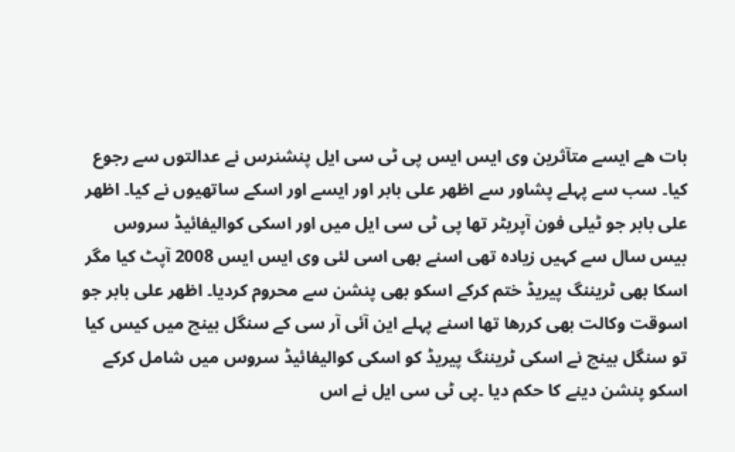بات ھے ایسے متآثرین وی ایس ایس پی ٹی سی ایل پنشنرس نے عدالتوں سے رجوع کیا۔ سب سے پہلے پشاور سے اظھر علی بابر اور ایسے اور اسکے ساتھیوں نے کیا۔ اظھر علی بابر جو ٹیلی فون آپریٹر تھا پی ٹی سی ایل میں اور اسکی کوالیفائیڈ سروس بیس سال سے کہیں زیادہ تھی اسنے بھی اسی لئی وی ایس ایس 2008 آپٹ کیا مگر اسکا بھی ٹریننگ پیریڈ ختم کرکے اسکو بھی پنشن سے محروم کردیا۔ اظھر علی بابر جو اسوقت وکالت بھی کررھا تھا اسنے پہلے این آئی آر سی کے سنگل بینچ میں کیس کیا تو سنگل بینچ نے اسکی ٹریننگ پیریڈ کو اسکی کوالیفائیڈ سروس میں شامل کرکے اسکو پنشن دینے کا حکم دیا ۔پی ٹی سی ایل نے اس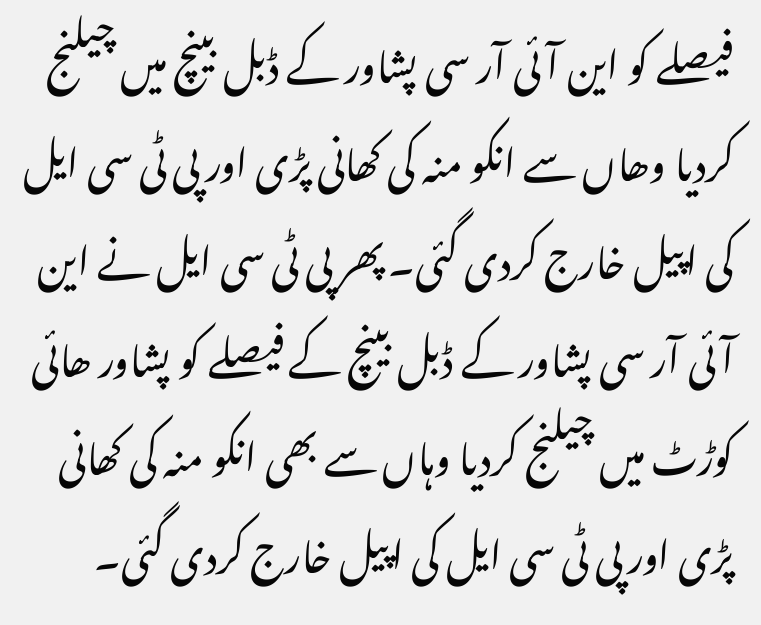فیصلے کو این آئی آر سی پشاور کے ڈبل بینچ میں چیلنج کردیا وھاں سے انکو منہ کی کھانی پڑی اور پی ٹی سی ایل کی اپیل خارج کردی گئی۔ پھر پی ٹی سی ایل نے این آئی آر سی پشاور کے ڈبل بینچ کے فیصلے کو پشاور ھائی کوڑٹ میں چیلنج کردیا وہاں سے بھی انکو منہ کی کھانی پڑی اور پی ٹی سی ایل کی اپیل خارج کردی گئی۔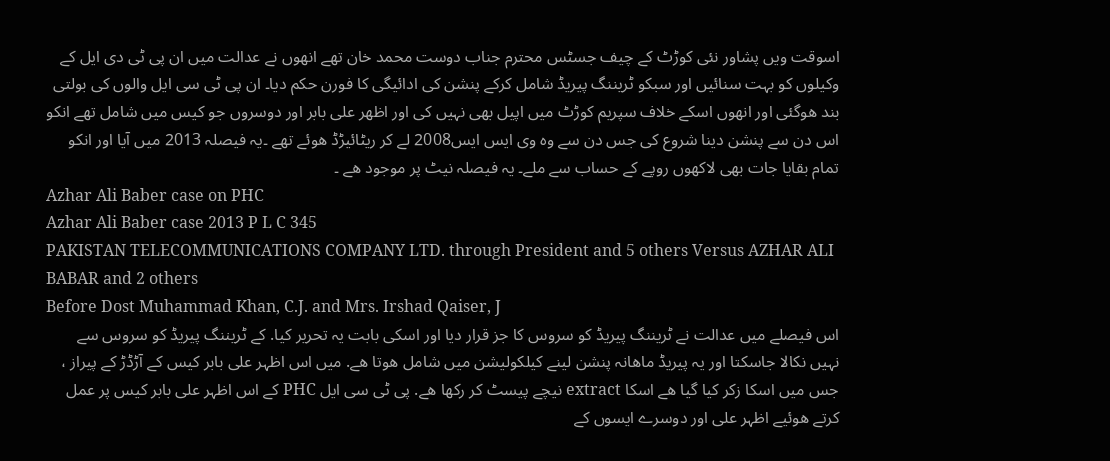اسوقت ویں پشاور نئی کوڑٹ کے چیف جسٹس محترم جناب دوست محمد خان تھے انھوں نے عدالت میں ان پی ٹی دی ایل کے وکیلوں کو بہت سنائیں اور سبکو ٹریننگ پیریڈ شامل کرکے پنشن کی ادائیگی کا فورن حکم دیا۔ ان پی ٹی سی ایل والوں کی بولتی بند ھوگئی اور انھوں اسکے خلاف سپریم کوڑٹ میں اپیل بھی نہیں کی اور اظھر علی بابر اور دوسروں جو کیس میں شامل تھے انکو اس دن سے پنشن دینا شروع کی جس دن سے وہ وی ایس ایس2008 لے کر ریٹائیڑڈ ھوئے تھے ۔یہ فیصلہ 2013 میں آیا اور انکو تمام بقایا جات بھی لاکھوں روپے کے حساب سے ملے۔ یہ فیصلہ نیٹ پر موجود ھے ۔
Azhar Ali Baber case on PHC
Azhar Ali Baber case 2013 P L C 345
PAKISTAN TELECOMMUNICATIONS COMPANY LTD. through President and 5 others Versus AZHAR ALI BABAR and 2 others
Before Dost Muhammad Khan, C.J. and Mrs. Irshad Qaiser, J
اس فیصلے میں عدالت نے ٹریننگ پیریڈ کو سروس کا جز قرار دیا اور اسکی بابت یہ تحریر کیا. کے ٹریننگ پیریڈ کو سروس سے نہیں نکالا جاسکتا اور یہ پیریڈ ماھانہ پنشن لینے کیلکولیشن میں شامل ھوتا ھے. میں اس اظہر علی بابر کیس کے آڑڈڑ کے پیراز ، جس میں اسکا زکر کیا گیا ھے اسکا extract نیچے پیسٹ کر رکھا ھے. پی ٹی سی ایل PHC کے اس اظہر علی بابر کیس پر عمل کرتے ھوئیے اظہر علی اور دوسرے ایسوں کے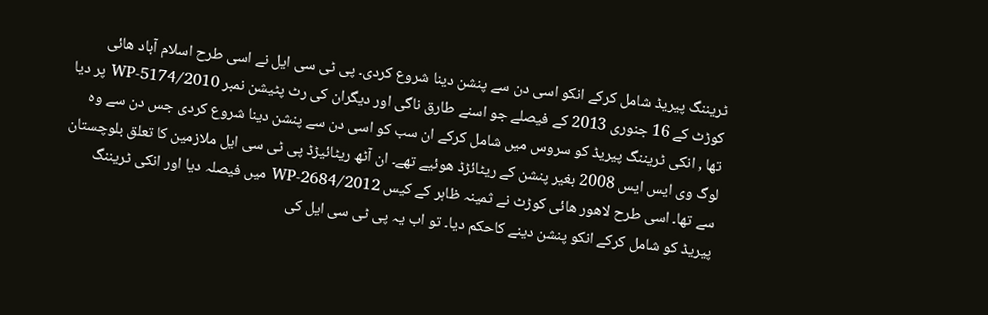ٹریننگ پیریڈ شامل کرکے انکو اسی دن سے پنشن دینا شروع کردی۔ پی ٹی سی ایل نے اسی طرح اسلام آباد ھائی کوڑٹ کے 16 جنوری 2013 کے فیصلے جو اسنے طارق ناگی اور دیگران کی رٹ پٹیشن نمبر WP-5174/2010 پر دیا تھا , انکی ٹریننگ پیریڈ کو سروس میں شامل کرکے ان سب کو اسی دن سے پنشن دینا شروع کردی جس دن سے وہ لوگ وی ایس ایس 2008 بغیر پنشن کے ریٹائڑڈ ھوئیے تھے۔ ان آٹھ ریٹائیڑڈ پی ٹی سی ایل ملازمین کا تعلق بلوچستان سے تھا۔ اسی طرح لاھور ھائی کوڑٹ نے ثمینہ ظاہر کے کیس WP-2684/2012 میں فیصلہ دیا اور انکی ٹریننگ پیریڈ کو شامل کرکے انکو پنشن دینے کاحکم دیا۔ تو اب یہ پی ٹی سی ایل کی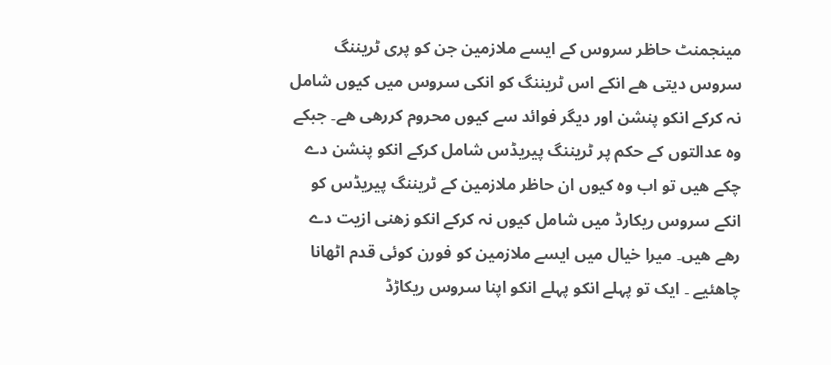مینجمنٹ حاظر سروس کے ایسے ملازمین جن کو پری ٹریننگ سروس دیتی ھے انکے اس ٹریننگ کو انکی سروس میں کیوں شامل نہ کرکے انکو پنشن اور دیگر فوائد سے کیوں محروم کررھی ھے۔ جبکے وہ عدالتوں کے حکم پر ٹریننگ پیریڈس شامل کرکے انکو پنشن دے چکے ھیں تو اب وہ کیوں ان حاظر ملازمین کے ٹریننگ پیریڈس کو انکے سروس ریکارڈ میں شامل کیوں نہ کرکے انکو زھنی ازیت دے رھے ھیں۔ میرا خیال میں ایسے ملازمین کو فورن کوئی قدم اٹھانا چاھئیے ۔ ایک تو پہلے انکو پہلے انکو اپنا سروس ریکاڑڈ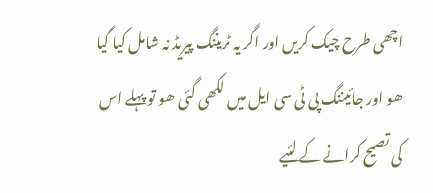اچھی طرح چیک کریں اور اگر یہ ٹریننگ پیریڈ نہ شامل کیا گیا ھو اور جائیننگ پی ٹی سی ایل میں لکھی گئی ھو تو پہلے اس کی تصیح کرانے کے لئیے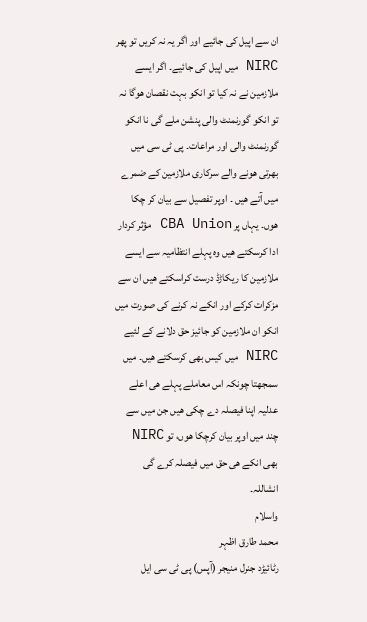ان سے اپیل کی جائیے اور اگر یہ نہ کریں تو پھر NIRC میں اپیل کی جائیے۔ اگر ایسے ملازمین نے نہ کیا تو انکو بہت نقصان ھوگا نہ تو انکو گورنمنٹ والی پنشن ملے گی نا انکو گورنمنٹ والی اور مراعات۔ پی ٹی سی میں بھرتی ھونے والے سرکاری ملازمین کے ضمرے میں آتے ھیں ۔ اوپر تفصیل سے بیان کر چکا ھوں۔ یہاں پر CBA Union مؤثر کردار ادا کرسکتے ھیں وہ پہلے انتظامیہ سے ایسے ملازمین کا ریکاڑڈ درست کراسکتے ھیں ان سے مزکرات کرکے اور انکے نہ کرنے کی صورت میں انکو ان ملازمین کو جائیز حق دلانے کے لئیے NIRC میں کیس بھی کرسکتے ھیں۔ میں سمجھتا چونکہ اس معاملے پہلے ھی اعلے عدلیہ اپنا فیصلہ دے چکی ھیں جن میں سے چند میں اوپر بیان کرچکا ھوں، تو NIRC بھی انکے ھی حق میں فیصلہ کرے گی انشاللہ۔
واسلام
محمد طارق اظہر
رٹائیڑد جنرل منیجر (آپس) پی ٹی سی ایل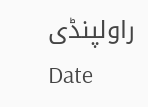راولپنڈی
Date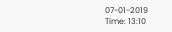07-01-2019
Time: 13:10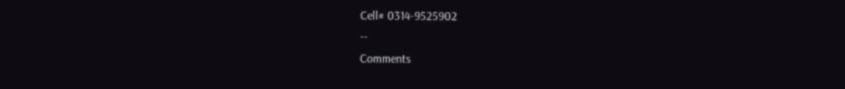Cell# 0314-9525902
--
Comments